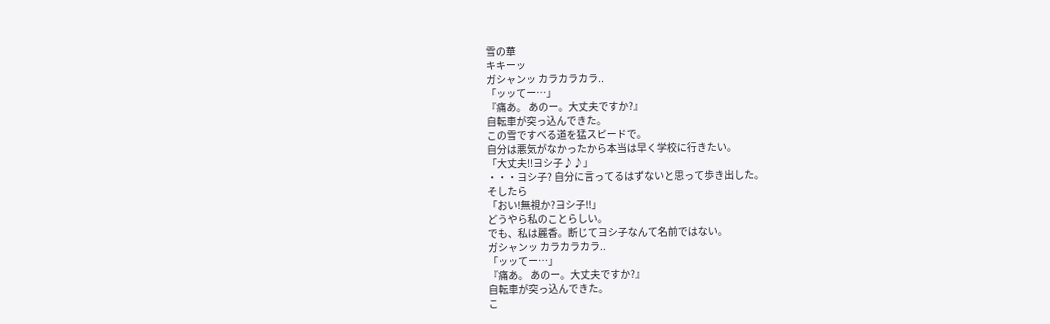雪の華
キキーッ
ガシャンッ カラカラカラ..
「ッッてー…」
『痛あ。 あのー。大丈夫ですか?』
自転車が突っ込んできた。
この雪ですべる道を猛スピードで。
自分は悪気がなかったから本当は早く学校に行きたい。
「大丈夫!!ヨシ子♪♪」
・・・ヨシ子? 自分に言ってるはずないと思って歩き出した。
そしたら
「おい!無視か?ヨシ子!!」
どうやら私のことらしい。
でも、私は麗香。断じてヨシ子なんて名前ではない。
ガシャンッ カラカラカラ..
「ッッてー…」
『痛あ。 あのー。大丈夫ですか?』
自転車が突っ込んできた。
こ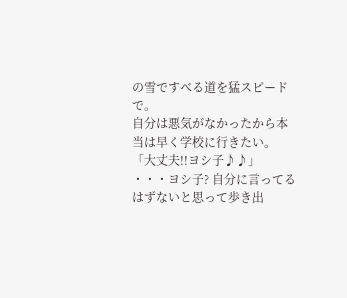の雪ですべる道を猛スピードで。
自分は悪気がなかったから本当は早く学校に行きたい。
「大丈夫!!ヨシ子♪♪」
・・・ヨシ子? 自分に言ってるはずないと思って歩き出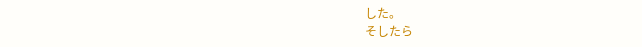した。
そしたら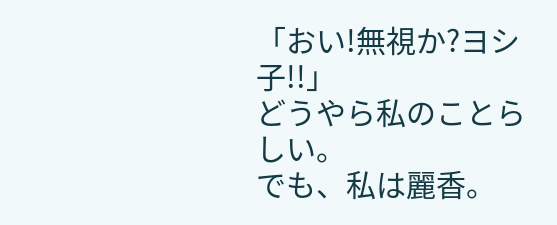「おい!無視か?ヨシ子!!」
どうやら私のことらしい。
でも、私は麗香。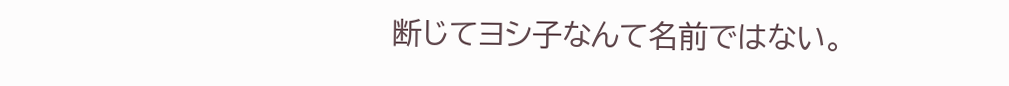断じてヨシ子なんて名前ではない。